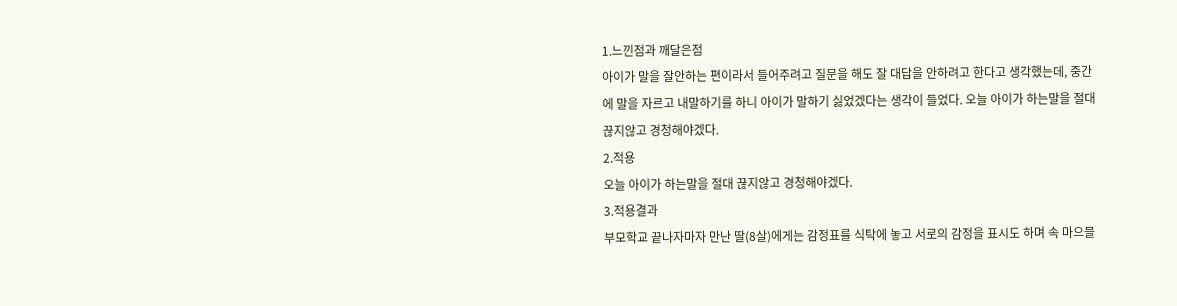1.느낀점과 깨달은점
아이가 말을 잘안하는 편이라서 들어주려고 질문을 해도 잘 대답을 안하려고 한다고 생각했는데, 중간에 말을 자르고 내말하기를 하니 아이가 말하기 싫었겠다는 생각이 들었다. 오늘 아이가 하는말을 절대 끊지않고 경청해야겠다.
2.적용
오늘 아이가 하는말을 절대 끊지않고 경청해야겠다.
3.적용결과
부모학교 끝나자마자 만난 딸(8살)에게는 감정표를 식탁에 놓고 서로의 감정을 표시도 하며 속 마으믈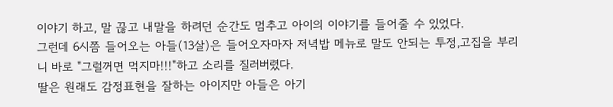이야기 하고, 말 끊고 내말을 하려던 순간도 멈추고 아이의 이야기를 들어줄 수 있었다.
그런데 6시쯤 들어오는 아들(13살)은 들어오자마자 저녁밥 메뉴로 말도 안되는 투정,고집을 부리니 바로 "그럴꺼면 먹지마!!!"하고 소리를 질러버렸다.
딸은 원래도 감정표현을 잘하는 아이지만 아들은 아기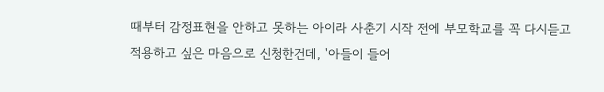때부터 감정표현을 안하고 못하는 아이라 사춘기 시작 전에 부모학교를 꼭 다시듣고 적용하고 싶은 마음으로 신청한건데, '아들이 들어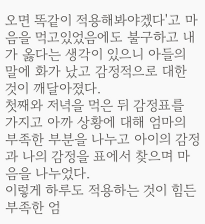오면 똑같이 적용해봐야겠다'고 마음을 먹고있었음에도 불구하고 내가 옳다는 생각이 있으니 아들의 말에 화가 났고 감정적으로 대한 것이 깨달아졌다.
첫째와 저녁을 먹은 뒤 감정표를 가지고 아까 상황에 대해 엄마의 부족한 부분을 나누고 아이의 감정과 나의 감정을 표에서 찾으며 마음을 나누었다.
이렇게 하루도 적용하는 것이 힘든 부족한 엄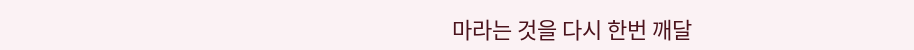마라는 것을 다시 한번 깨달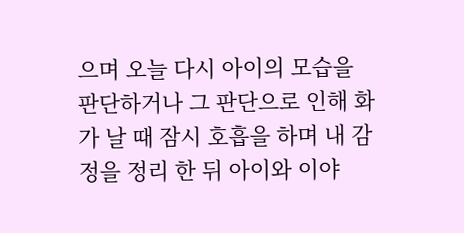으며 오늘 다시 아이의 모습을 판단하거나 그 판단으로 인해 화가 날 때 잠시 호흡을 하며 내 감정을 정리 한 뒤 아이와 이야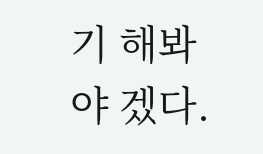기 해봐야 겠다.